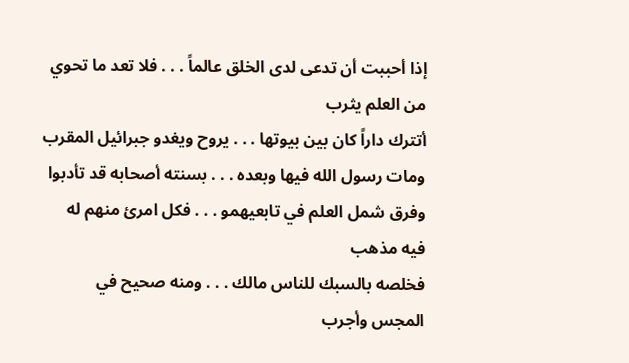إذا أحببت أن تدعى لدى الخلق عالماً . . . فلا تعد ما تحوي من العلم يثرب
أتترك داراً كان بين بيوتها . . . يروح ويغدو جبرائيل المقرب
ومات رسول الله فيها وبعده . . . بسنته أصحابه قد تأدبوا
وفرق شمل العلم في تابعيهمو . . . فكل امرئ منهم له فيه مذهب
فخلصه بالسبك للناس مالك . . . ومنه صحيح في المجس وأجرب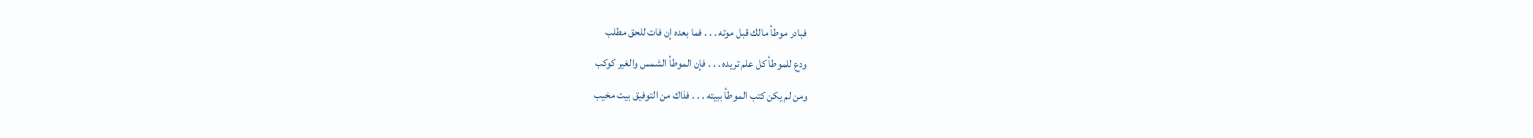فبادر موطأ مالك قبل موته . . . فما بعده إن فات للحق مطلب
ودع للموطأ كل علم تريده . . . فإن الموطأ الشمس والغير كوكب
ومن لم يكن كتب الموطأ ببيته . . . فذاك من التوفيق بيت مخيب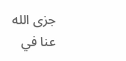جزى الله عنا في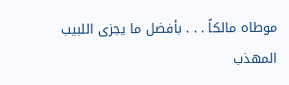موطاه مالكاً . . . بأفضل ما يجزى اللبيب المهذب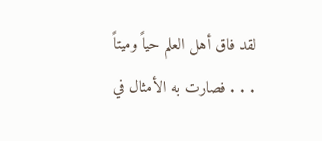لقد فاق أهل العلم حياً وميتاً . . . فصارت به الأمثال في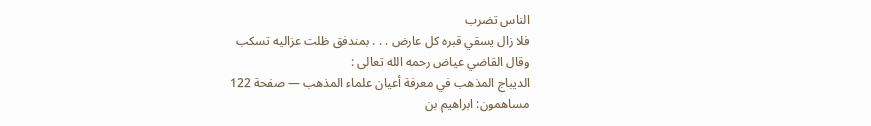الناس تضرب
فلا زال يسقي قبره كل عارض . . . بمندفق ظلت عزاليه تسكب
وقال القاضي عياض رحمه الله تعالى :
الديباج المذهب في معرفة أعيان علماء المذهب — صفحة 122
مساهمون: ابراهيم بن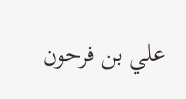علي بن فرحون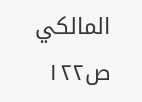المالكي
ص١٢٢